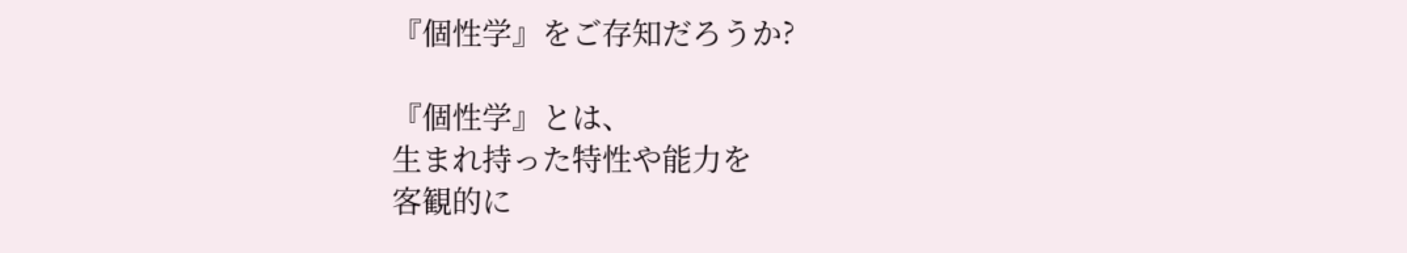『個性学』をご存知だろうか?

『個性学』とは、
生まれ持った特性や能力を
客観的に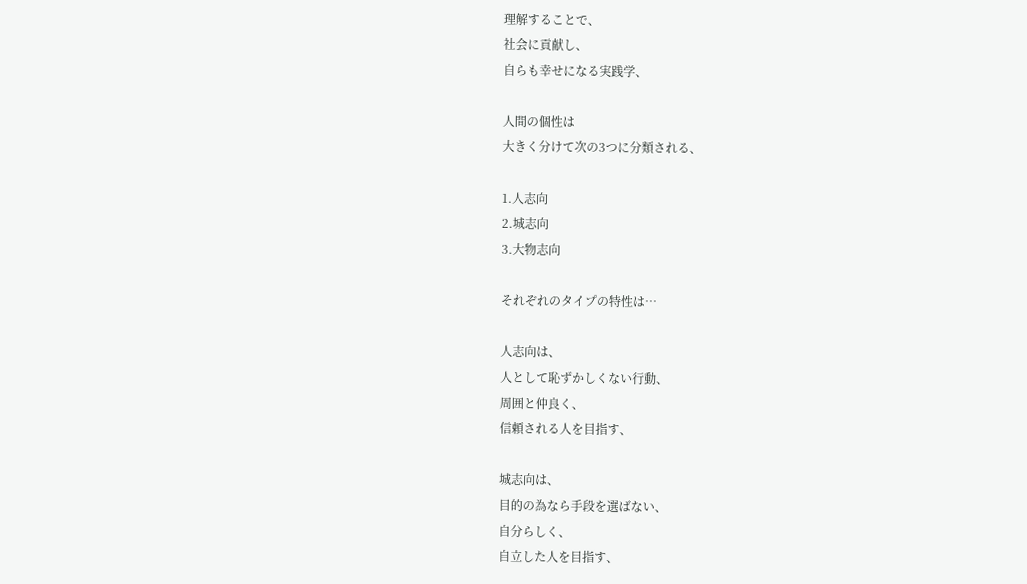理解することで、
社会に貢献し、
自らも幸せになる実践学、

人間の個性は
大きく分けて次の3つに分類される、

1.人志向
2.城志向
3.大物志向

それぞれのタイプの特性は…

人志向は、
人として恥ずかしくない行動、
周囲と仲良く、
信頼される人を目指す、

城志向は、
目的の為なら手段を選ばない、
自分らしく、
自立した人を目指す、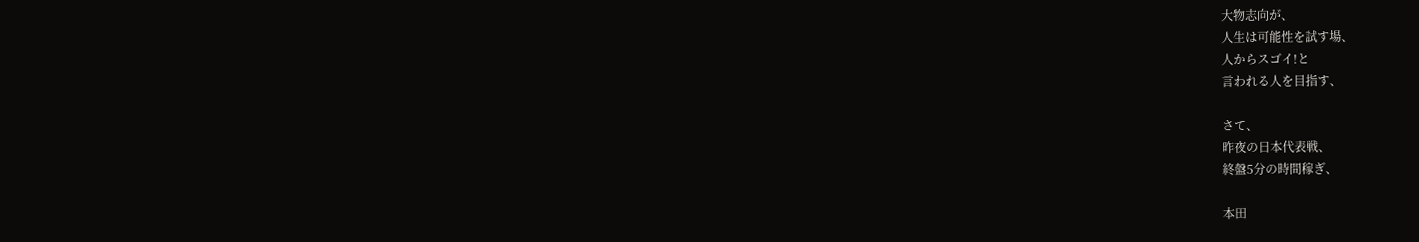大物志向が、
人生は可能性を試す場、
人からスゴイ!と
言われる人を目指す、

さて、
昨夜の日本代表戦、
終盤5分の時間稼ぎ、

本田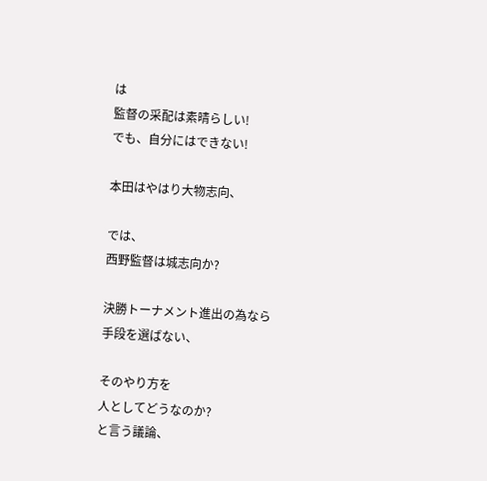は
監督の采配は素晴らしい!
でも、自分にはできない!

本田はやはり大物志向、

では、
西野監督は城志向か?

決勝トーナメント進出の為なら
手段を選ばない、

そのやり方を
人としてどうなのか?
と言う議論、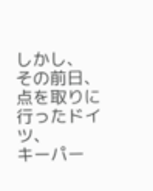しかし、
その前日、
点を取りに行ったドイツ、
キーパー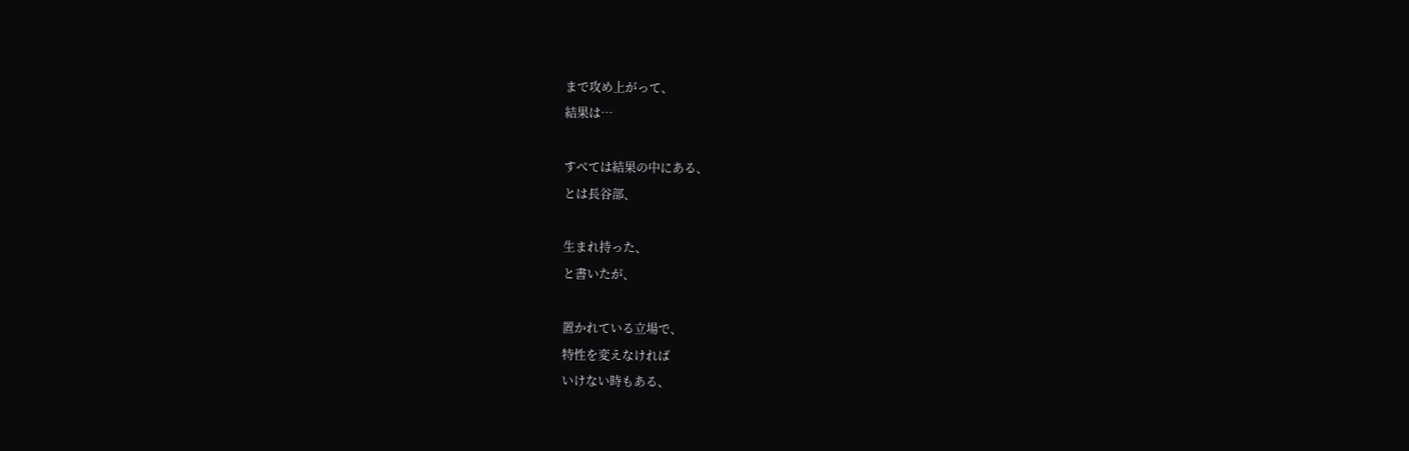まで攻め上がって、
結果は…

すべては結果の中にある、
とは長谷部、

生まれ持った、
と書いたが、

置かれている立場で、
特性を変えなければ
いけない時もある、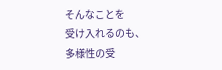そんなことを
受け入れるのも、
多様性の受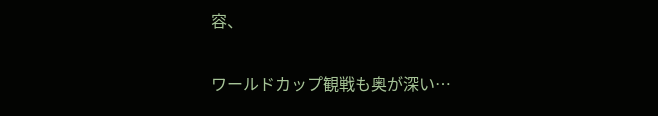容、

ワールドカップ観戦も奥が深い…